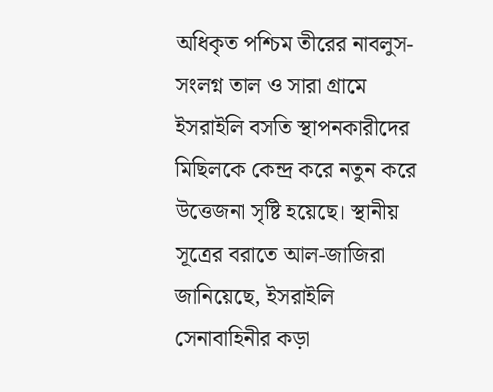অধিকৃত পশ্চিম তীরের নাবলুস-সংলগ্ন তাল ও সারা গ্রামে ইসরাইলি বসতি স্থাপনকারীদের মিছিলকে কেন্দ্র করে নতুন করে উত্তেজনা সৃষ্টি হয়েছে। স্থানীয় সূত্রের বরাতে আল-জাজিরা জানিয়েছে, ইসরাইলি সেনাবাহিনীর কড়া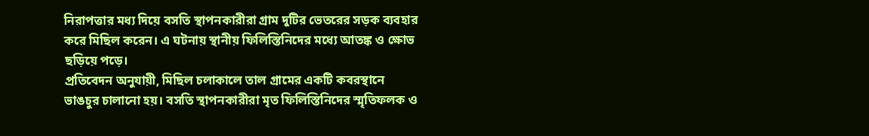নিরাপত্তার মধ্য দিয়ে বসতি স্থাপনকারীরা গ্রাম দুটির ভেতরের সড়ক ব্যবহার করে মিছিল করেন। এ ঘটনায় স্থানীয় ফিলিস্তিনিদের মধ্যে আতঙ্ক ও ক্ষোভ ছড়িয়ে পড়ে।
প্রতিবেদন অনুযায়ী, মিছিল চলাকালে তাল গ্রামের একটি কবরস্থানে ভাঙচুর চালানো হয়। বসতি স্থাপনকারীরা মৃত ফিলিস্তিনিদের স্মৃতিফলক ও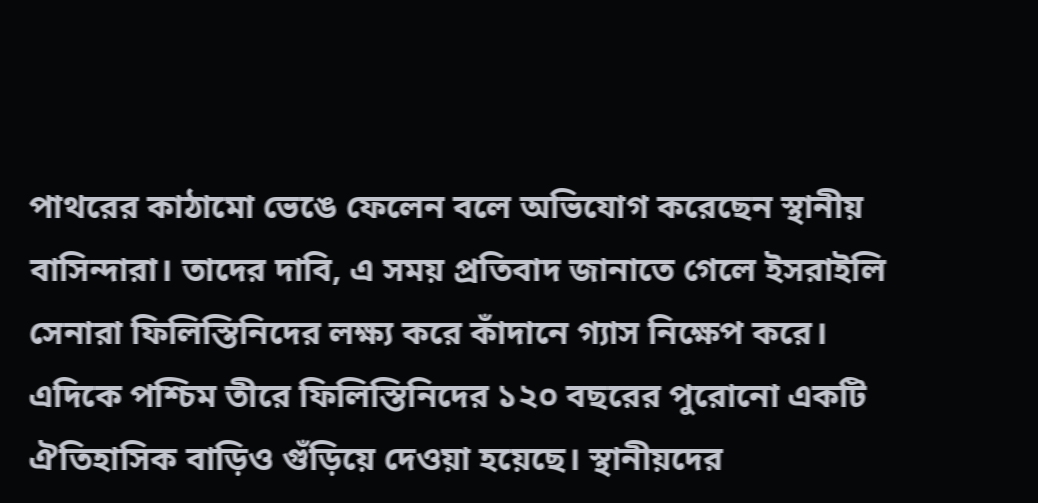পাথরের কাঠামো ভেঙে ফেলেন বলে অভিযোগ করেছেন স্থানীয় বাসিন্দারা। তাদের দাবি, এ সময় প্রতিবাদ জানাতে গেলে ইসরাইলি সেনারা ফিলিস্তিনিদের লক্ষ্য করে কাঁদানে গ্যাস নিক্ষেপ করে।
এদিকে পশ্চিম তীরে ফিলিস্তিনিদের ১২০ বছরের পুরোনো একটি ঐতিহাসিক বাড়িও গুঁড়িয়ে দেওয়া হয়েছে। স্থানীয়দের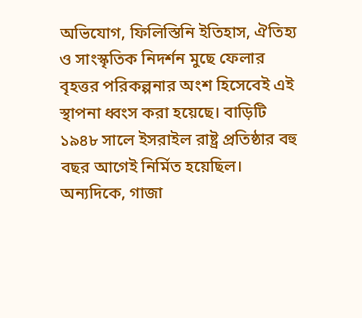অভিযোগ, ফিলিস্তিনি ইতিহাস, ঐতিহ্য ও সাংস্কৃতিক নিদর্শন মুছে ফেলার বৃহত্তর পরিকল্পনার অংশ হিসেবেই এই স্থাপনা ধ্বংস করা হয়েছে। বাড়িটি ১৯৪৮ সালে ইসরাইল রাষ্ট্র প্রতিষ্ঠার বহু বছর আগেই নির্মিত হয়েছিল।
অন্যদিকে, গাজা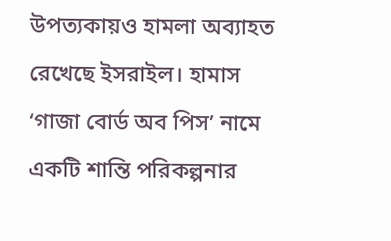উপত্যকায়ও হামলা অব্যাহত রেখেছে ইসরাইল। হামাস ‘গাজা বোর্ড অব পিস’ নামে একটি শান্তি পরিকল্পনার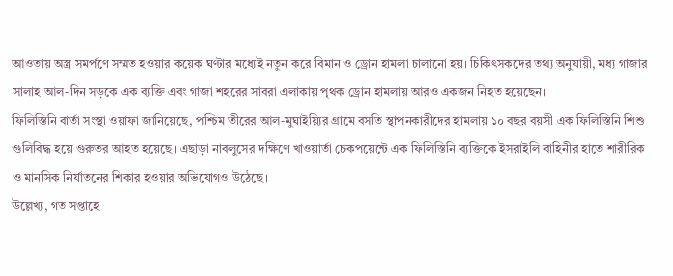আওতায় অস্ত্র সমর্পণে সম্মত হওয়ার কয়েক ঘণ্টার মধ্যেই নতুন করে বিমান ও ড্রোন হামলা চালানো হয়। চিকিৎসকদের তথ্য অনুযায়ী, মধ্য গাজার সালাহ আল-দিন সড়কে এক ব্যক্তি এবং গাজা শহরের সাবরা এলাকায় পৃথক ড্রোন হামলায় আরও একজন নিহত হয়েছেন।
ফিলিস্তিনি বার্তা সংস্থা ওয়াফা জানিয়েছে, পশ্চিম তীরের আল-মুঘাইয়্যির গ্রামে বসতি স্থাপনকারীদের হামলায় ১০ বছর বয়সী এক ফিলিস্তিনি শিশু গুলিবিদ্ধ হয়ে গুরুতর আহত হয়েছে। এছাড়া নাবলুসের দক্ষিণে খাওয়ার্তা চেকপয়েন্টে এক ফিলিস্তিনি ব্যক্তিকে ইসরাইলি বাহিনীর হাতে শারীরিক ও মানসিক নির্যাতনের শিকার হওয়ার অভিযোগও উঠেছে।
উল্লেখ্য, গত সপ্তাহে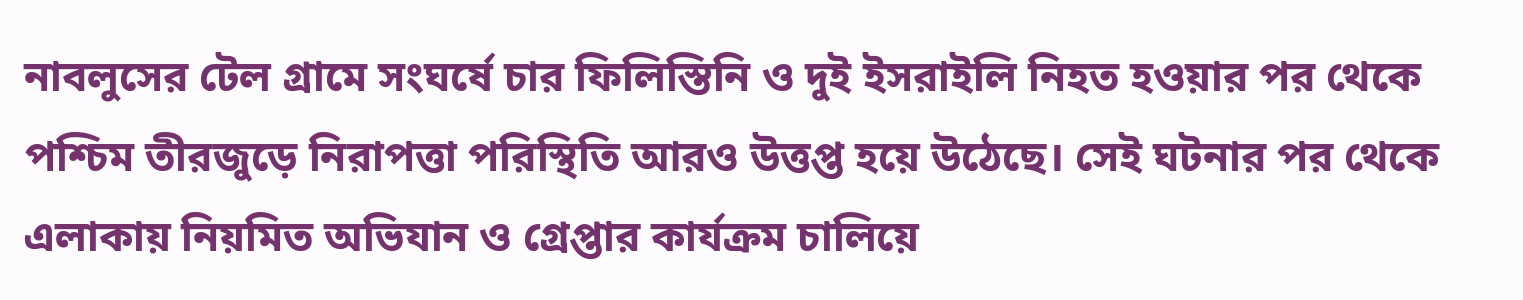নাবলুসের টেল গ্রামে সংঘর্ষে চার ফিলিস্তিনি ও দুই ইসরাইলি নিহত হওয়ার পর থেকে পশ্চিম তীরজুড়ে নিরাপত্তা পরিস্থিতি আরও উত্তপ্ত হয়ে উঠেছে। সেই ঘটনার পর থেকে এলাকায় নিয়মিত অভিযান ও গ্রেপ্তার কার্যক্রম চালিয়ে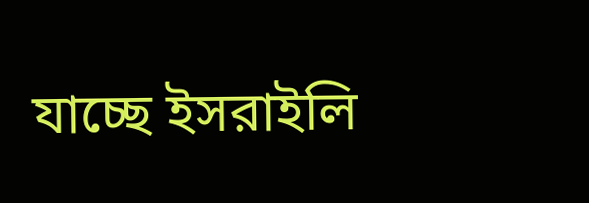যাচ্ছে ইসরাইলি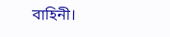বাহিনী।